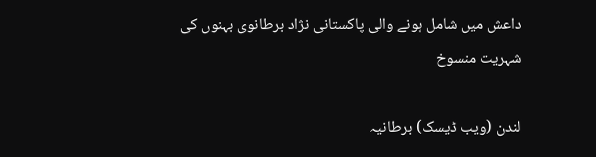داعش میں شامل ہونے والی پاکستانی نژاد برطانوی بہنوں کی شہریت منسوخ

لندن (ویب ڈیسک) برطانیہ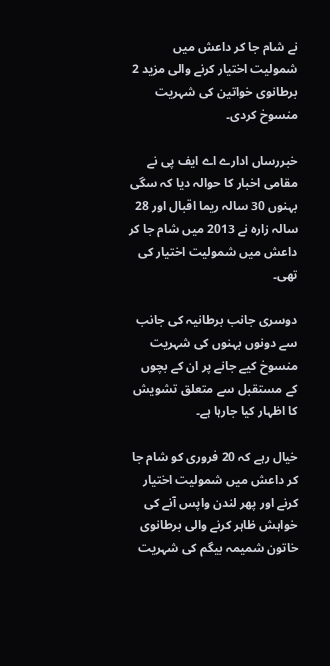نے شام جا کر داعش میں شمولیت اختیار کرنے والی مزید 2 برطانوی خواتین کی شہریت منسوخ کردی۔

خبررساں ادارے اے ایف پی نے مقامی اخبار کا حوالہ دیا کہ سگی بہنوں 30 سالہ ریما اقبال اور 28 سالہ زارہ نے 2013 میں شام جا کر داعش میں شمولیت اختیار کی تھی۔

دوسری جانب برطانیہ کی جانب سے دونوں بہنوں کی شہریت منسوخ کیے جانے پر ان کے بچوں کے مستقبل سے متعلق تشویش کا اظہار کیا جارہا ہے۔

خیال رہے کہ 20 فروری کو شام جا کر داعش میں شمولیت اختیار کرنے اور پھر لندن واپس آنے کی خواہش ظاہر کرنے والی برطانوی خاتون شمیمہ بیگم کی شہریت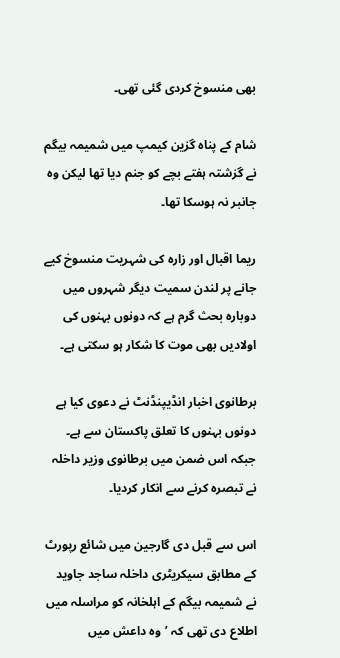بھی منسوخ کردی گئی تھی۔

شام کے پناہ گزین کیمپ میں شمیمہ بیگم نے گزشتہ ہفتے بچے کو جنم دیا تھا لیکن وہ جانبر نہ ہوسکا تھا۔

ریما اقبال اور زارہ کی شہریت منسوخ کیے جانے پر لندن سمیت دیگر شہروں میں دوبارہ بحث گرم ہے کہ دونوں بہنوں کی اولادیں بھی موت کا شکار ہو سکتی ہے۔

برطانوی اخبار انڈیپنڈنٹ نے دعوی کیا ہے دونوں بہنوں کا تعلق پاکستان سے ہے۔ جبکہ اس ضمن میں برطانوی وزیر داخلہ نے تبصرہ کرنے سے انکار کردیا۔

اس سے قبل دی گارجین میں شائع رپورٹ کے مطابق سیکریٹری داخلہ ساجد جاوید نے شمیمہ بیگم کے اہلخانہ کو مراسلہ میں اطلاع دی تھی کہ ’وہ داعش میں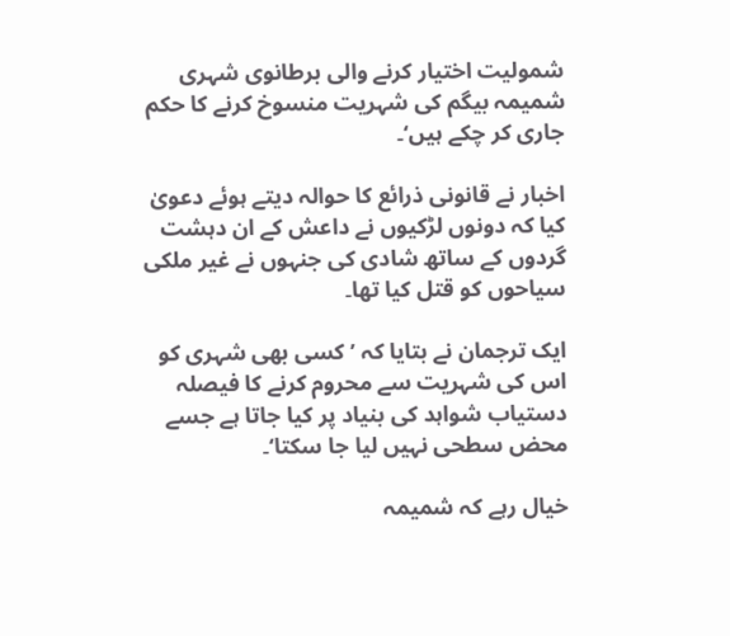شمولیت اختیار کرنے والی برطانوی شہری شمیمہ بیگم کی شہریت منسوخ کرنے کا حکم جاری کر چکے ہیں‘۔

اخبار نے قانونی ذرائع کا حوالہ دیتے ہوئے دعویٰ کیا کہ دونوں لڑکیوں نے داعش کے ان دہشت گردوں کے ساتھ شادی کی جنہوں نے غیر ملکی سیاحوں کو قتل کیا تھا۔

ایک ترجمان نے بتایا کہ ’کسی بھی شہری کو اس کی شہریت سے محروم کرنے کا فیصلہ دستیاب شواہد کی بنیاد پر کیا جاتا ہے جسے محض سطحی نہیں لیا جا سکتا‘۔

خیال رہے کہ شمیمہ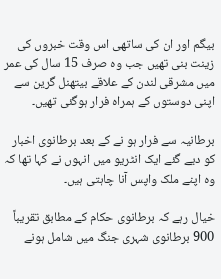بیگم اور ان کی ساتھی اس وقت خبروں کی زینت بنی تھیں جب وہ صرف 15 سال کی عمر میں مشرقی لندن کے علاقے بیتھنل گرین سے اپنی دوستوں کے ہمراہ فرار ہوگئی تھیں۔

برطانیہ سے فرار ہو نے کے بعد برطانوی اخبار کو دیے گئے ایک انٹریو میں انہوں نے کہا تھا کہ وہ اپنے ملک واپس آنا چاہتی ہیں۔

خیال رہے کہ برطانوی حکام کے مطابق تقریباً 900 برطانوی شہری جنگ میں شامل ہونے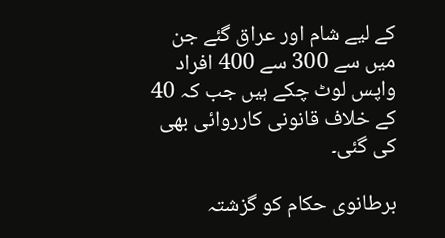کے لیے شام اور عراق گئے جن میں سے 300 سے 400 افراد واپس لوٹ چکے ہیں جب کہ 40 کے خلاف قانونی کارروائی بھی کی گئی۔

برطانوی حکام کو گزشتہ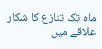ماہ تک تنازع کا شکار علاقے میں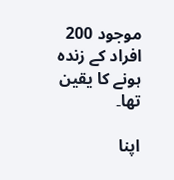موجود 200 افراد کے زندہ ہونے کا یقین تھا۔

اپنا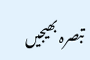تبصرہ بھیجیں